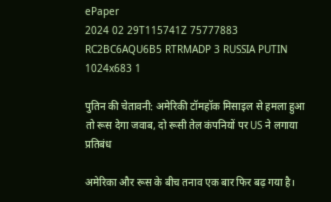ePaper
2024 02 29T115741Z 75777883 RC2BC6AQU6B5 RTRMADP 3 RUSSIA PUTIN 1024x683 1

पुतिन की चेतावनी: अमेरिकी टॉमहॉक मिसाइल से हमला हुआ तो रूस देगा जवाब, दो रूसी तेल कंपनियों पर US ने लगाया प्रतिबंध

अमेरिका और रूस के बीच तनाव एक बार फिर बढ़ गया है।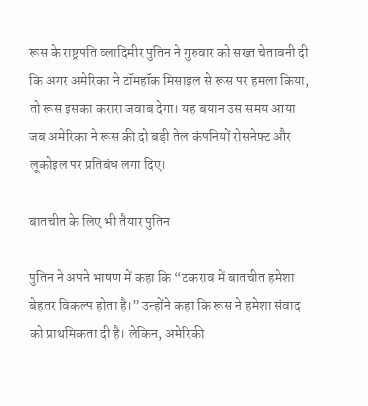रूस के राष्ट्रपति व्लादिमीर पुतिन ने गुरुवार को सख्त चेतावनी दी कि अगर अमेरिका ने टॉमहॉक मिसाइल से रूस पर हमला किया, तो रूस इसका करारा जवाब देगा। यह बयान उस समय आया जब अमेरिका ने रूस की दो बड़ी तेल कंपनियों रोसनेफ्ट और लूकोइल पर प्रतिबंध लगा दिए।

बातचीत के लिए भी तैयार पुतिन

पुतिन ने अपने भाषण में कहा कि “टकराव में बातचीत हमेशा बेहतर विकल्प होता है।” उन्होंने कहा कि रूस ने हमेशा संवाद को प्राथमिकता दी है। लेकिन, अमेरिकी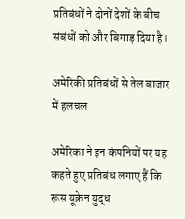प्रतिबंधों ने दोनों देशों के बीच संबंधों को और बिगाड़ दिया है।

अमेरिकी प्रतिबंधों से तेल बाजार में हलचल

अमेरिका ने इन कंपनियों पर यह कहते हुए प्रतिबंध लगाए हैं कि रूस यूक्रेन युद्ध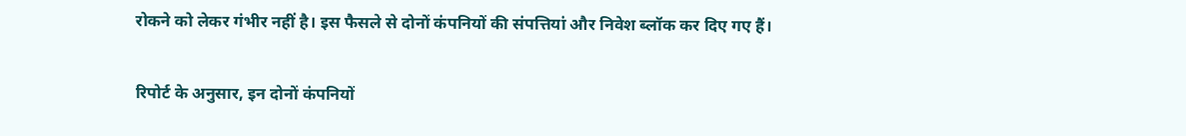रोकने को लेकर गंभीर नहीं है। इस फैसले से दोनों कंपनियों की संपत्तियां और निवेश ब्लॉक कर दिए गए हैं।

रिपोर्ट के अनुसार, इन दोनों कंपनियों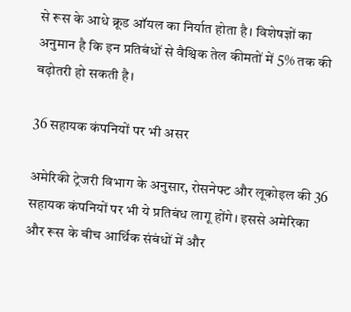से रूस के आधे क्रूड ऑयल का निर्यात होता है। विशेषज्ञों का अनुमान है कि इन प्रतिबंधों से वैश्विक तेल कीमतों में 5% तक की बढ़ोतरी हो सकती है।

36 सहायक कंपनियों पर भी असर

अमेरिकी ट्रेजरी विभाग के अनुसार, रोसनेफ्ट और लूकोइल की 36 सहायक कंपनियों पर भी ये प्रतिबंध लागू होंगे। इससे अमेरिका और रूस के बीच आर्थिक संबंधों में और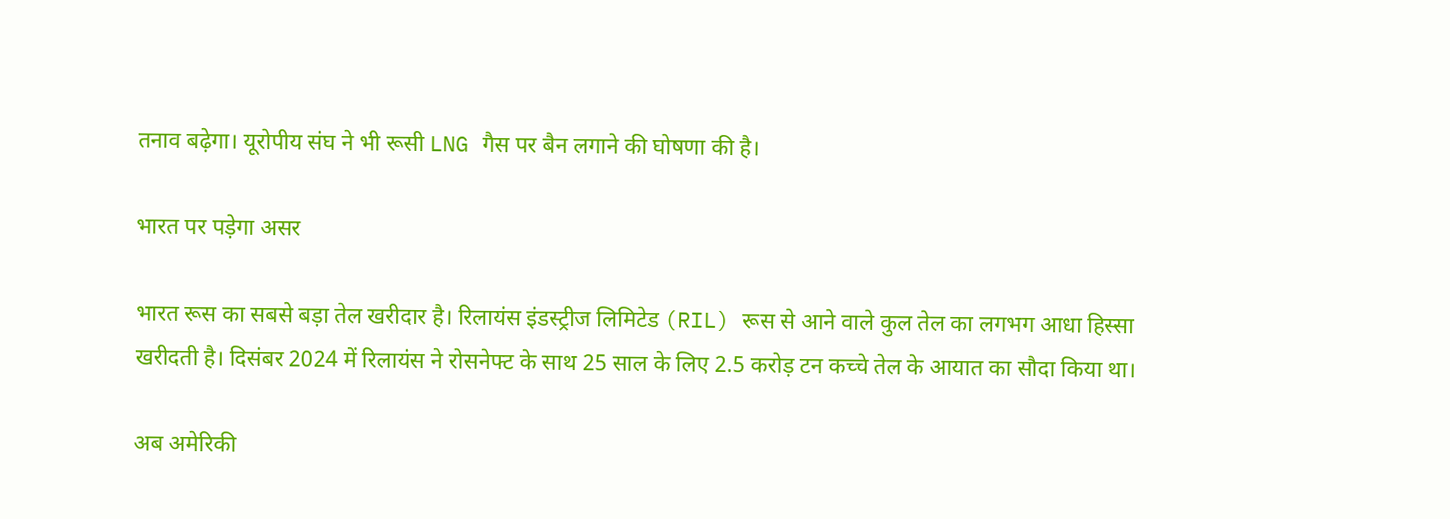तनाव बढ़ेगा। यूरोपीय संघ ने भी रूसी LNG गैस पर बैन लगाने की घोषणा की है।

भारत पर पड़ेगा असर

भारत रूस का सबसे बड़ा तेल खरीदार है। रिलायंस इंडस्ट्रीज लिमिटेड (RIL) रूस से आने वाले कुल तेल का लगभग आधा हिस्सा खरीदती है। दिसंबर 2024 में रिलायंस ने रोसनेफ्ट के साथ 25 साल के लिए 2.5 करोड़ टन कच्चे तेल के आयात का सौदा किया था।

अब अमेरिकी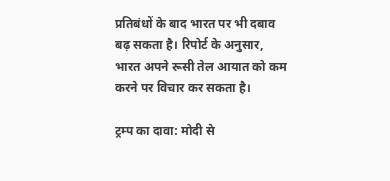प्रतिबंधों के बाद भारत पर भी दबाव बढ़ सकता है। रिपोर्ट के अनुसार, भारत अपने रूसी तेल आयात को कम करने पर विचार कर सकता है।

ट्रम्प का दावा: मोदी से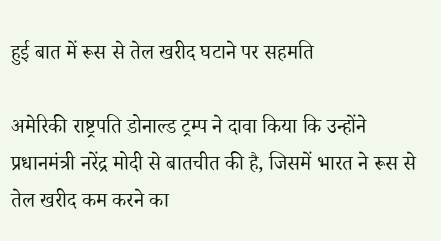हुई बात में रूस से तेल खरीद घटाने पर सहमति

अमेरिकी राष्ट्रपति डोनाल्ड ट्रम्प ने दावा किया कि उन्होंने प्रधानमंत्री नरेंद्र मोदी से बातचीत की है, जिसमें भारत ने रूस से तेल खरीद कम करने का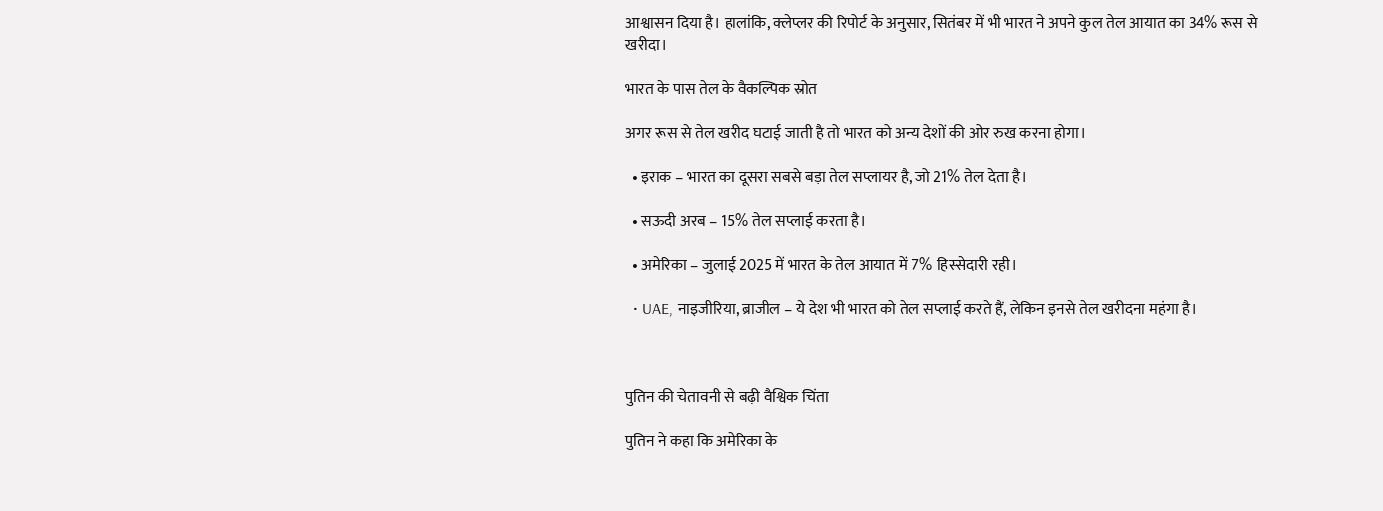आश्वासन दिया है। हालांकि, क्लेप्लर की रिपोर्ट के अनुसार, सितंबर में भी भारत ने अपने कुल तेल आयात का 34% रूस से खरीदा।

भारत के पास तेल के वैकल्पिक स्रोत

अगर रूस से तेल खरीद घटाई जाती है तो भारत को अन्य देशों की ओर रुख करना होगा।

  • इराक – भारत का दूसरा सबसे बड़ा तेल सप्लायर है, जो 21% तेल देता है।

  • सऊदी अरब – 15% तेल सप्लाई करता है।

  • अमेरिका – जुलाई 2025 में भारत के तेल आयात में 7% हिस्सेदारी रही।

  • UAE, नाइजीरिया, ब्राजील – ये देश भी भारत को तेल सप्लाई करते हैं, लेकिन इनसे तेल खरीदना महंगा है।



पुतिन की चेतावनी से बढ़ी वैश्विक चिंता

पुतिन ने कहा कि अमेरिका के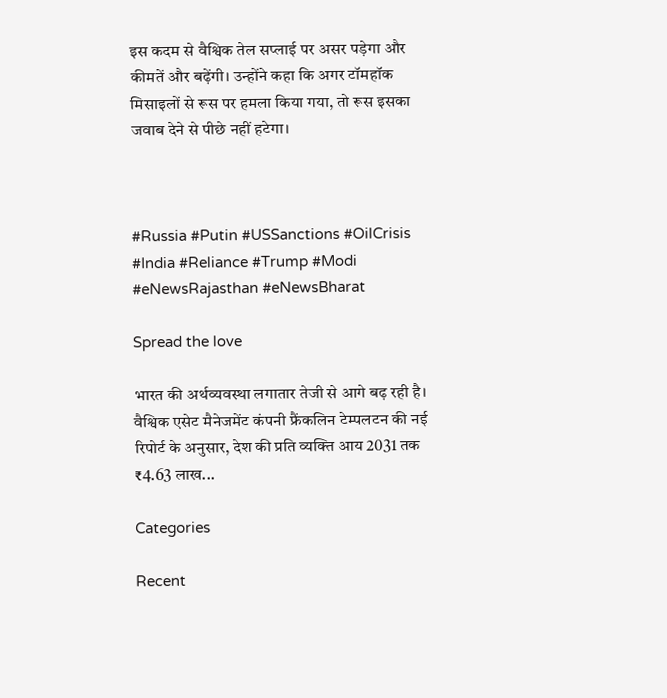इस कदम से वैश्विक तेल सप्लाई पर असर पड़ेगा और कीमतें और बढ़ेंगी। उन्होंने कहा कि अगर टॉमहॉक मिसाइलों से रूस पर हमला किया गया, तो रूस इसका जवाब देने से पीछे नहीं हटेगा।



#Russia #Putin #USSanctions #OilCrisis #India #Reliance #Trump #Modi #eNewsRajasthan #eNewsBharat

Spread the love

भारत की अर्थव्यवस्था लगातार तेजी से आगे बढ़ रही है। वैश्विक एसेट मैनेजमेंट कंपनी फ्रैंकलिन टेम्पलटन की नई रिपोर्ट के अनुसार, देश की प्रति व्यक्ति आय 2031 तक ₹4.63 लाख...

Categories

Recent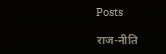Posts

राज-नीति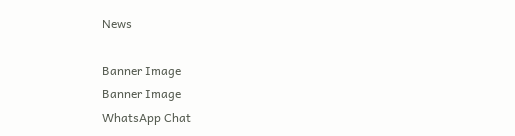News

Banner Image
Banner Image
WhatsApp Chat